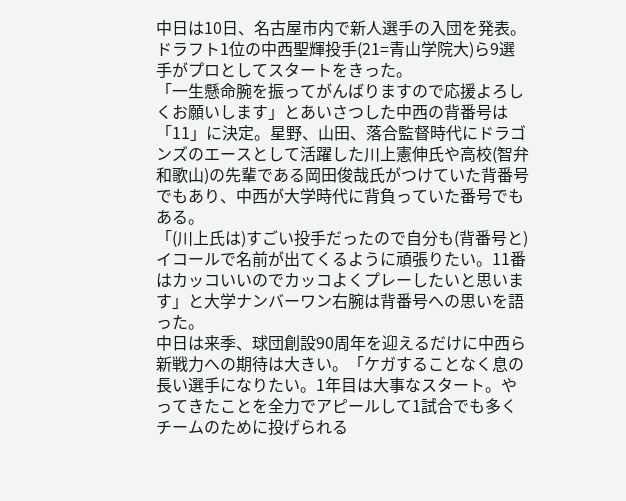中日は10日、名古屋市内で新人選手の入団を発表。ドラフト1位の中西聖輝投手(21=青山学院大)ら9選手がプロとしてスタートをきった。
「一生懸命腕を振ってがんばりますので応援よろしくお願いします」とあいさつした中西の背番号は「11」に決定。星野、山田、落合監督時代にドラゴンズのエースとして活躍した川上憲伸氏や高校(智弁和歌山)の先輩である岡田俊哉氏がつけていた背番号でもあり、中西が大学時代に背負っていた番号でもある。
「(川上氏は)すごい投手だったので自分も(背番号と)イコールで名前が出てくるように頑張りたい。11番はカッコいいのでカッコよくプレーしたいと思います」と大学ナンバーワン右腕は背番号への思いを語った。
中日は来季、球団創設90周年を迎えるだけに中西ら新戦力への期待は大きい。「ケガすることなく息の長い選手になりたい。1年目は大事なスタート。やってきたことを全力でアピールして1試合でも多くチームのために投げられる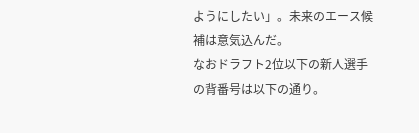ようにしたい」。未来のエース候補は意気込んだ。
なおドラフト2位以下の新人選手の背番号は以下の通り。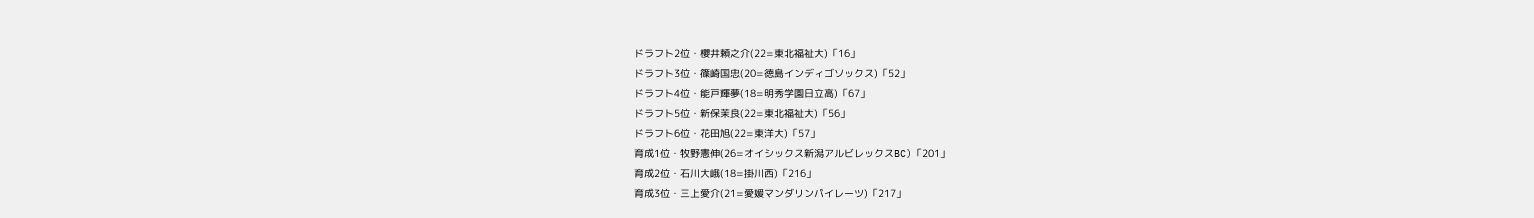ドラフト2位・櫻井頼之介(22=東北福祉大)「16」
ドラフト3位・篠崎国忠(20=徳島インディゴソックス)「52」
ドラフト4位・能戸輝夢(18=明秀学園日立高)「67」
ドラフト5位・新保茉良(22=東北福祉大)「56」
ドラフト6位・花田旭(22=東洋大)「57」
育成1位・牧野憲伸(26=オイシックス新潟アルビレックスBC)「201」
育成2位・石川大峨(18=掛川西)「216」
育成3位・三上愛介(21=愛媛マンダリンパイレーツ)「217」